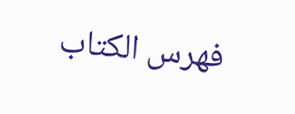فهرس الكتاب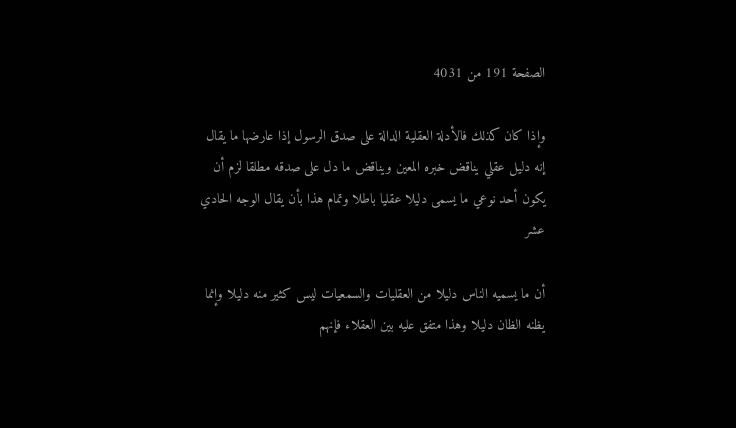الصفحة 191 من 4031

وإذا كان كذلك فالأدلة العقلية الدالة على صدق الرسول إذا عارضها ما يقال إنه دليل عقلي يناقض خبره المعين ويناقض ما دل على صدقه مطلقا لزم أن يكون أحد نوعي ما يسمى دليلا عقليا باطلا وتمام هذا بأن يقال الوجه الحادي عشر

أن ما يسميه الناس دليلا من العقليات والسمعيات ليس كثير منه دليلا وإنما يظنه الظان دليلا وهذا متفق عليه بين العقلاء فإنهم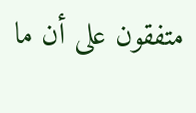متفقون على أن ما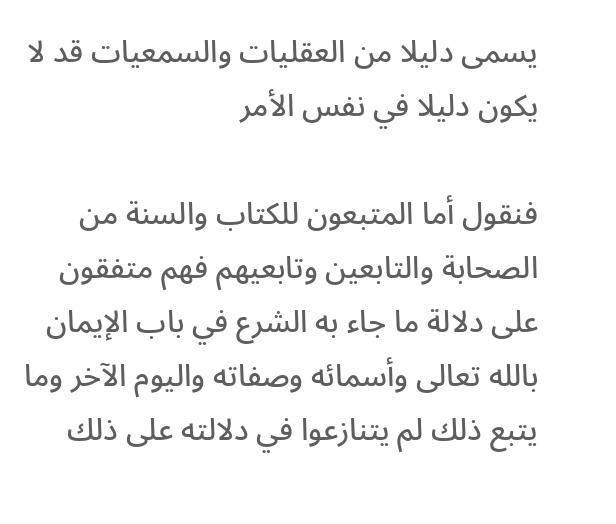يسمى دليلا من العقليات والسمعيات قد لا يكون دليلا في نفس الأمر

فنقول أما المتبعون للكتاب والسنة من الصحابة والتابعين وتابعيهم فهم متفقون على دلالة ما جاء به الشرع في باب الإيمان بالله تعالى وأسمائه وصفاته واليوم الآخر وما يتبع ذلك لم يتنازعوا في دلالته على ذلك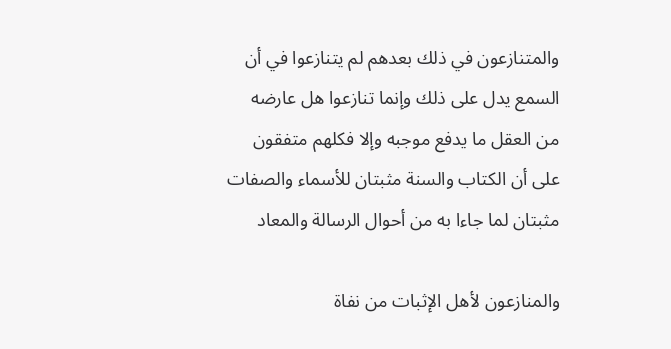والمتنازعون في ذلك بعدهم لم يتنازعوا في أن السمع يدل على ذلك وإنما تنازعوا هل عارضه من العقل ما يدفع موجبه وإلا فكلهم متفقون على أن الكتاب والسنة مثبتان للأسماء والصفات مثبتان لما جاءا به من أحوال الرسالة والمعاد

والمنازعون لأهل الإثبات من نفاة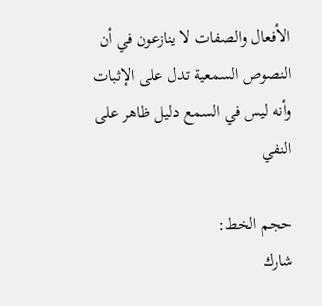الأفعال والصفات لا ينازعون في أن النصوص السمعية تدل على الإثبات وأنه ليس في السمع دليل ظاهر على النفي

حجم الخط:
شارك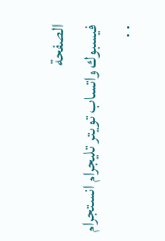الصفحة
فيسبوك واتساب تويتر تليجرام انستجرام
. .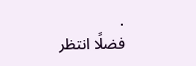.
فضلًا انتظر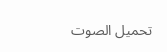تحميل الصوت